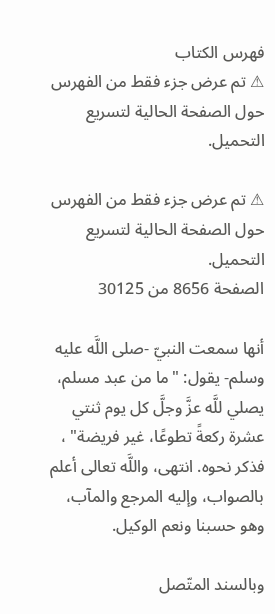فهرس الكتاب
⚠ تم عرض جزء فقط من الفهرس حول الصفحة الحالية لتسريع التحميل.

⚠ تم عرض جزء فقط من الفهرس حول الصفحة الحالية لتسريع التحميل.
الصفحة 8656 من 30125

أنها سمعت النبيّ -صلى اللَّه عليه وسلم- يقول: "ما من عبد مسلم، يصلي للَّه عزَّ وجلَّ كل يوم ثنتي عشرة ركعةً تطوعًا، غير فريضة" ، فذكر نحوه. انتهى، واللَّه تعالى أعلم بالصواب، وإليه المرجع والمآب، وهو حسبنا ونعم الوكيل.

وبالسند المتّصل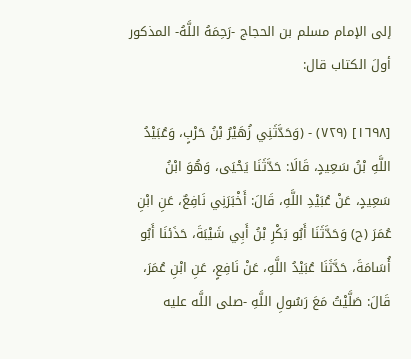إلى الإمام مسلم بن الحجاج -رَحِمَهُ اللَّهُ- المذكور أولَ الكتاب قال:

[١٦٩٨] (٧٢٩) - (وَحَدَّثَنِي زُهَيْرُ بْنُ حَرْبٍ، وَعُبَيْدُ اللَّهِ بْنُ سَعِيدٍ، قَالَا: حَدَّثَنَا يَحْيَى، وَهُوَ ابْنُ سَعِيدٍ، عَنْ عُبَيْدِ اللَّهِ، قَالَ: أَخْبَرَنِي نَافِعٌ، عَنِ ابْنِ عُمَرَ (ح) وَحَدَّثَنَا أَبُو بَكْرِ بْنُ أَبِي شَيْبَةَ، حَذَئنَا أَبُو أُسَامَةَ، حَدَّثَنَا عُبَيْدُ اللَّهِ، عَنْ نَافِعٍ، عَنِ ابْنِ عُمَرَ، قَالَ: صَلَّيْتُ مَعَ رَسُولِ اللَّهِ -صلى اللَّه عليه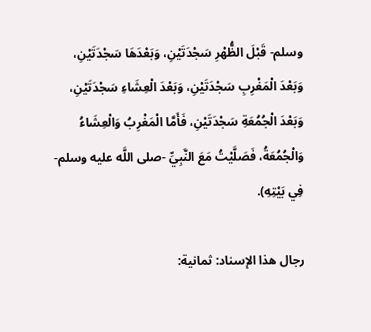وسلم- قَبْلَ الظُّهْرِ سَجْدَتَيْنِ، وَبَعْدَهَا سَجْدَتَيْنِ، وَبَعْدَ الْمَغْرِبِ سَجْدَتَيْنِ، وَبَعْدَ الْعِشَاءِ سَجْدَتَيْنِ، وَبَعْدَ الْجُمُعَةِ سَجْدَتَيْنِ، فَأَمَّا الْمَغْرِبُ وَالْعِشَاءُ وَالْجُمُعَةُ، فَصَلَّيْتُ مَعَ النَّبِيِّ -صلى اللَّه عليه وسلم- فِي بَيْتِهِ).

رجال هذا الإسناد: ثمانية: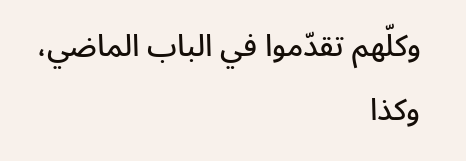وكلّهم تقدّموا في الباب الماضي، وكذا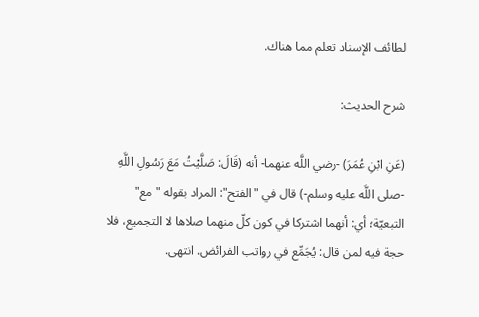لطائف الإسناد تعلم مما هناك.

شرح الحديث:

(عَنِ ابْنِ عُمَرَ) -رضي اللَّه عنهما- أنه (قَالَ: صَلَّيْتُ مَعَ رَسُولِ اللَّهِ -صلى اللَّه عليه وسلم-) قال في "الفتح": المراد بقوله "مع" التبعيّة؛ أي: أنهما اشتركا في كون كلّ منهما صلاها لا التجميع، فلا حجة فيه لمن قال: يُجَمِّع في رواتب الفرائض. انتهى.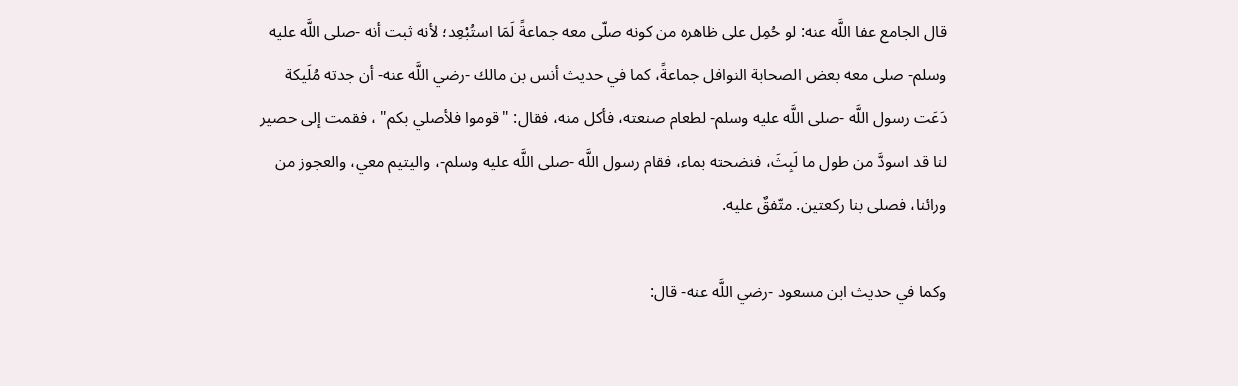قال الجامع عفا اللَّه عنه: لو حُمِل على ظاهره من كونه صلّى معه جماعةً لَمَا استُبْعِد؛ لأنه ثبت أنه -صلى اللَّه عليه وسلم- صلى معه بعض الصحابة النوافل جماعةً، كما في حديث أنس بن مالك -رضي اللَّه عنه- أن جدته مُلَيكة دَعَت رسول اللَّه -صلى اللَّه عليه وسلم- لطعام صنعته، فأكل منه، فقال: "قوموا فلأصلي بكم" ، فقمت إلى حصير لنا قد اسودَّ من طول ما لَبِثَ، فنضحته بماء، فقام رسول اللَّه -صلى اللَّه عليه وسلم-، واليتيم معي، والعجوز من ورائنا، فصلى بنا ركعتين. متّفقٌ عليه.

وكما في حديث ابن مسعود -رضي اللَّه عنه- قال: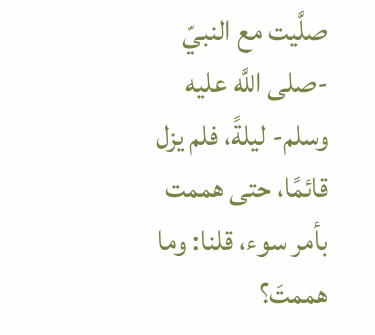صلَّيت مع النبيّ -صلى اللَّه عليه وسلم- ليلةً، فلم يزل قائمًا، حتى هممت بأمر سوء، قلنا: وما هممتَ؟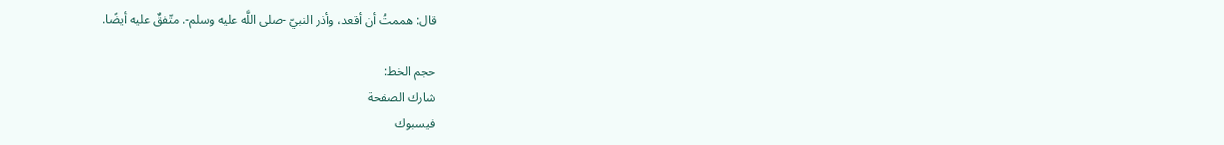قال: هممتُ أن أقعد، وأذر النبيّ -صلى اللَّه عليه وسلم-. متّفقٌ عليه أيضًا.

حجم الخط:
شارك الصفحة
فيسبوك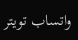واتساب تويتر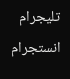تليجرام انستجرام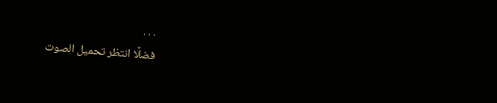. . .
فضلًا انتظر تحميل الصوت